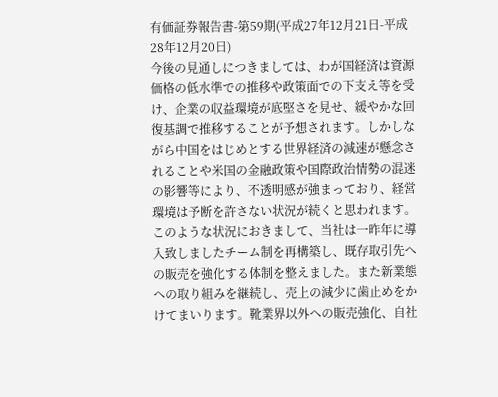有価証券報告書-第59期(平成27年12月21日-平成28年12月20日)
今後の見通しにつきましては、わが国経済は資源価格の低水準での推移や政策面での下支え等を受け、企業の収益環境が底堅さを見せ、緩やかな回復基調で推移することが予想されます。しかしながら中国をはじめとする世界経済の減速が懸念されることや米国の金融政策や国際政治情勢の混迷の影響等により、不透明感が強まっており、経営環境は予断を許さない状況が続くと思われます。
このような状況におきまして、当社は一昨年に導入致しましたチーム制を再構築し、既存取引先への販売を強化する体制を整えました。また新業態への取り組みを継続し、売上の減少に歯止めをかけてまいります。靴業界以外への販売強化、自社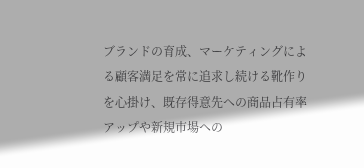ブランドの育成、マーケティングによる顧客満足を常に追求し続ける靴作りを心掛け、既存得意先への商品占有率アップや新規市場への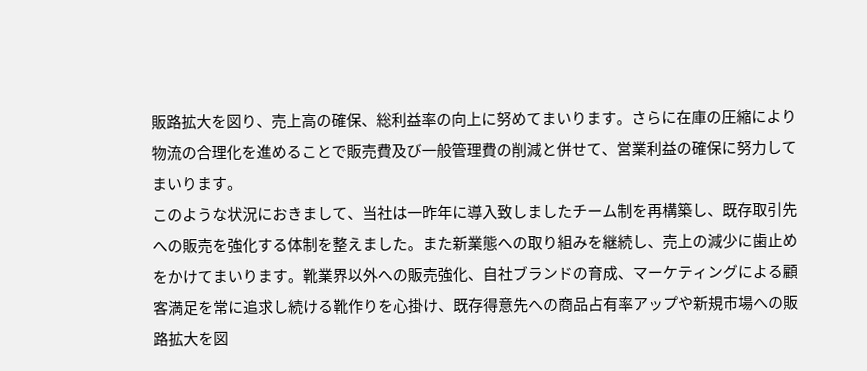販路拡大を図り、売上高の確保、総利益率の向上に努めてまいります。さらに在庫の圧縮により物流の合理化を進めることで販売費及び一般管理費の削減と併せて、営業利益の確保に努力してまいります。
このような状況におきまして、当社は一昨年に導入致しましたチーム制を再構築し、既存取引先への販売を強化する体制を整えました。また新業態への取り組みを継続し、売上の減少に歯止めをかけてまいります。靴業界以外への販売強化、自社ブランドの育成、マーケティングによる顧客満足を常に追求し続ける靴作りを心掛け、既存得意先への商品占有率アップや新規市場への販路拡大を図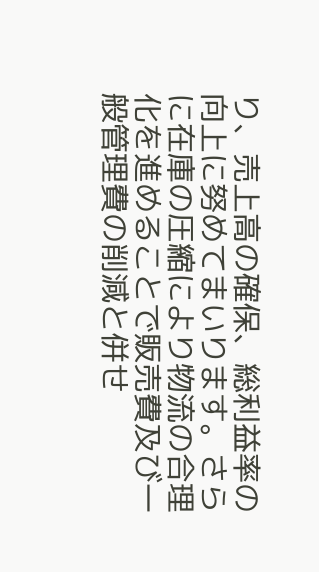り、売上高の確保、総利益率の向上に努めてまいります。さらに在庫の圧縮により物流の合理化を進めることで販売費及び一般管理費の削減と併せ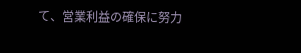て、営業利益の確保に努力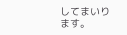してまいります。